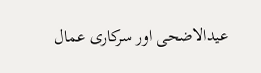عیدالاضحی اور سرکاری عمال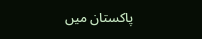پاکستان میں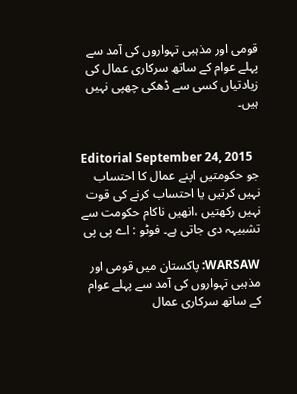قومی اور مذہبی تہواروں کی آمد سے پہلے عوام کے ساتھ سرکاری عمال کی زیادتیاں کسی سے ڈھکی چھپی نہیں ہیں۔


Editorial September 24, 2015
جو حکومتیں اپنے عمال کا احتساب نہیں کرتیں یا احتساب کرنے کی قوت نہیں رکھتیں ،انھیں ناکام حکومت سے تشبیہہ دی جاتی ہے۔ فوٹو : اے پی پی

WARSAW: پاکستان میں قومی اور مذہبی تہواروں کی آمد سے پہلے عوام کے ساتھ سرکاری عمال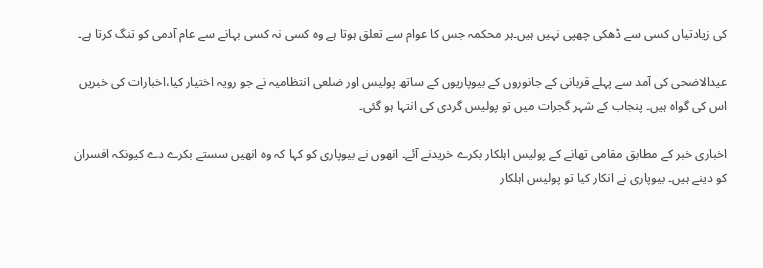کی زیادتیاں کسی سے ڈھکی چھپی نہیں ہیں۔ہر محکمہ جس کا عوام سے تعلق ہوتا ہے وہ کسی نہ کسی بہانے سے عام آدمی کو تنگ کرتا ہے۔

عیدالاضحی کی آمد سے پہلے قربانی کے جانوروں کے بیوپاریوں کے ساتھ پولیس اور ضلعی انتظامیہ نے جو رویہ اختیار کیا،اخبارات کی خبریں اس کی گواہ ہیں۔ پنجاب کے شہر گجرات میں تو پولیس گردی کی انتہا ہو گئی۔

اخباری خبر کے مطابق مقامی تھانے کے پولیس اہلکار بکرے خریدنے آئے۔ انھوں نے بیوپاری کو کہا کہ وہ انھیں سستے بکرے دے کیونکہ افسران کو دینے ہیں۔ بیوپاری نے انکار کیا تو پولیس اہلکار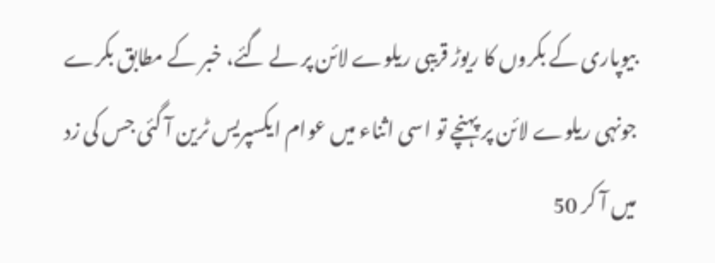بیوپاری کے بکروں کا ریوڑ قریبی ریلوے لائن پر لے گئے، خبر کے مطابق بکرے جونہی ریلوے لائن پر پہنچے تو اسی اثناء میں عوام ایکسپریس ٹرین آ گئی جس کی زد میں آ کر 50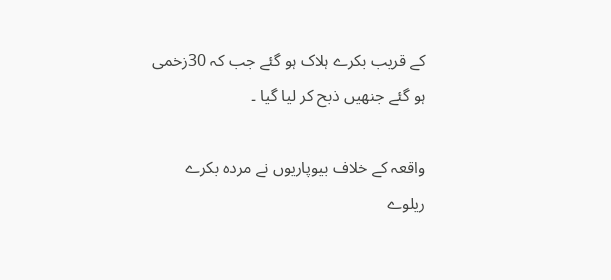کے قریب بکرے ہلاک ہو گئے جب کہ 30زخمی ہو گئے جنھیں ذبح کر لیا گیا ۔

واقعہ کے خلاف بیوپاریوں نے مردہ بکرے ریلوے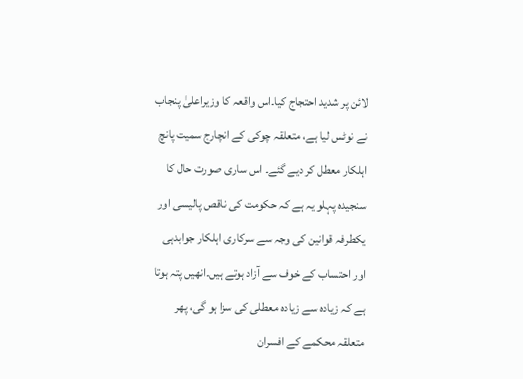لائن پر شدید احتجاج کیا۔اس واقعہ کا وزیراعلیٰ پنجاب نے نوٹس لیا ہے، متعلقہ چوکی کے انچارج سمیت پانچ اہلکار معطل کر دیے گئے۔ اس ساری صورت حال کا سنجیدہ پہلو یہ ہے کہ حکومت کی ناقص پالیسی اور یکطرفہ قوانین کی وجہ سے سرکاری اہلکار جوابدہی اور احتساب کے خوف سے آزاد ہوتے ہیں۔انھیں پتہ ہوتا ہے کہ زیادہ سے زیادہ معطلی کی سزا ہو گی، پھر متعلقہ محکمے کے افسران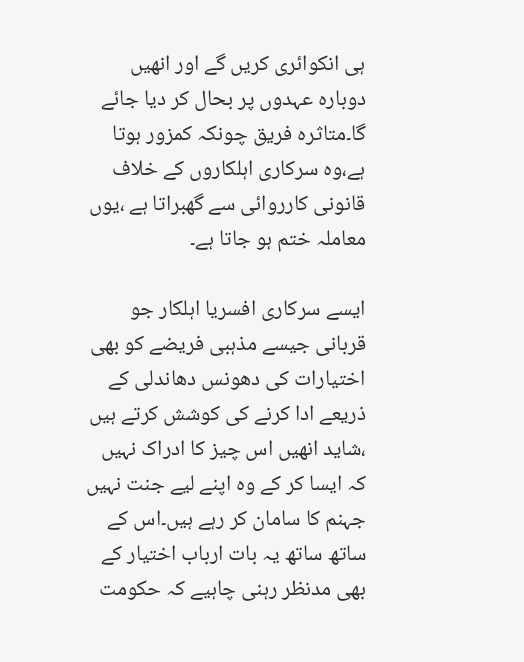ہی انکوائری کریں گے اور انھیں دوبارہ عہدوں پر بحال کر دیا جائے گا۔متاثرہ فریق چونکہ کمزور ہوتا ہے،وہ سرکاری اہلکاروں کے خلاف قانونی کارروائی سے گھبراتا ہے ،یوں معاملہ ختم ہو جاتا ہے۔

ایسے سرکاری افسریا اہلکار جو قربانی جیسے مذہبی فریضے کو بھی اختیارات کی دھونس دھاندلی کے ذریعے ادا کرنے کی کوشش کرتے ہیں ،شاید انھیں اس چیز کا ادراک نہیں کہ ایسا کر کے وہ اپنے لیے جنت نہیں جہنم کا سامان کر رہے ہیں۔اس کے ساتھ ساتھ یہ بات ارباب اختیار کے بھی مدنظر رہنی چاہیے کہ حکومت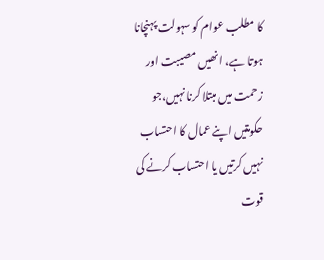کا مطلب عوام کو سہولت پہنچانا ہوتا ہے، انھیں مصیبت اور زحمت میں مبتلا کرنا نہیں،جو حکومتیں اپنے عمال کا احتساب نہیں کرتیں یا احتساب کرنے کی قوت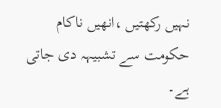نہیں رکھتیں ،انھیں ناکام حکومت سے تشبیہہ دی جاتی ہے۔